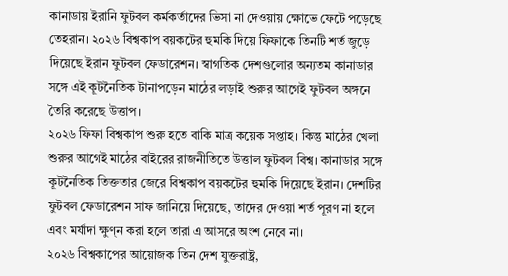কানাডায় ইরানি ফুটবল কর্মকর্তাদের ভিসা না দেওয়ায় ক্ষোভে ফেটে পড়েছে তেহরান। ২০২৬ বিশ্বকাপ বয়কটের হুমকি দিয়ে ফিফাকে তিনটি শর্ত জুড়ে দিয়েছে ইরান ফুটবল ফেডারেশন। স্বাগতিক দেশগুলোর অন্যতম কানাডার সঙ্গে এই কূটনৈতিক টানাপড়েন মাঠের লড়াই শুরুর আগেই ফুটবল অঙ্গনে তৈরি করেছে উত্তাপ।
২০২৬ ফিফা বিশ্বকাপ শুরু হতে বাকি মাত্র কয়েক সপ্তাহ। কিন্তু মাঠের খেলা শুরুর আগেই মাঠের বাইরের রাজনীতিতে উত্তাল ফুটবল বিশ্ব। কানাডার সঙ্গে কূটনৈতিক তিক্ততার জেরে বিশ্বকাপ বয়কটের হুমকি দিয়েছে ইরান। দেশটির ফুটবল ফেডারেশন সাফ জানিয়ে দিয়েছে, তাদের দেওয়া শর্ত পূরণ না হলে এবং মর্যাদা ক্ষুণ্ন করা হলে তারা এ আসরে অংশ নেবে না।
২০২৬ বিশ্বকাপের আয়োজক তিন দেশ যুক্তরাষ্ট্র,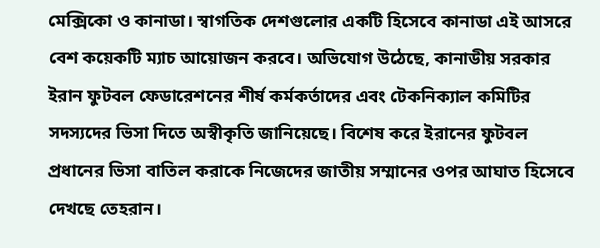মেক্সিকো ও কানাডা। স্বাগতিক দেশগুলোর একটি হিসেবে কানাডা এই আসরে বেশ কয়েকটি ম্যাচ আয়োজন করবে। অভিযোগ উঠেছে, কানাডীয় সরকার ইরান ফুটবল ফেডারেশনের শীর্ষ কর্মকর্তাদের এবং টেকনিক্যাল কমিটির সদস্যদের ভিসা দিতে অস্বীকৃতি জানিয়েছে। বিশেষ করে ইরানের ফুটবল প্রধানের ভিসা বাতিল করাকে নিজেদের জাতীয় সম্মানের ওপর আঘাত হিসেবে দেখছে তেহরান।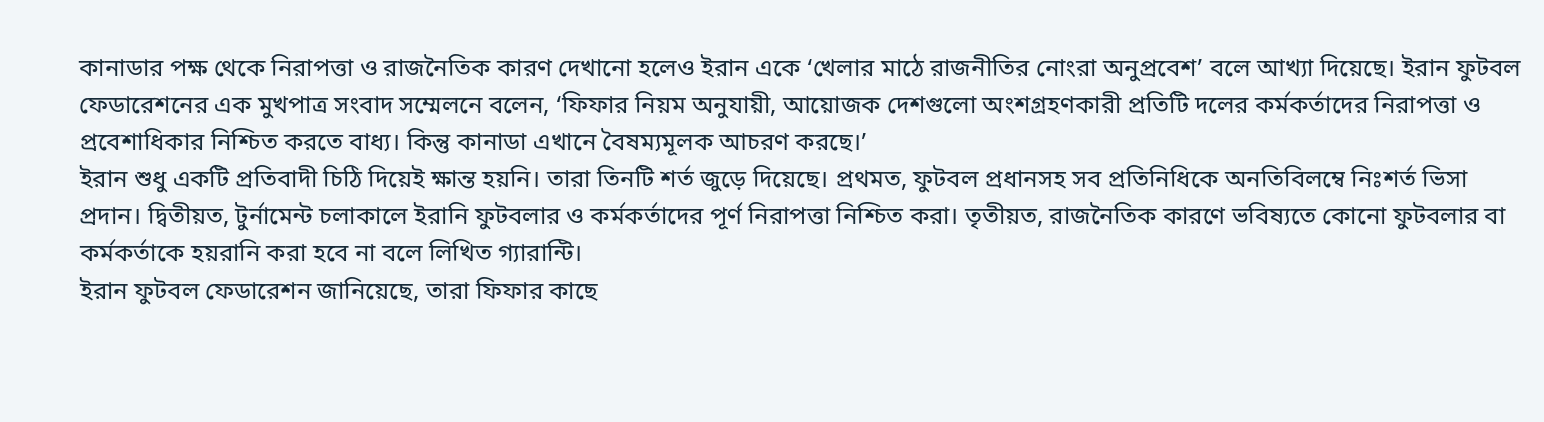কানাডার পক্ষ থেকে নিরাপত্তা ও রাজনৈতিক কারণ দেখানো হলেও ইরান একে ‘খেলার মাঠে রাজনীতির নোংরা অনুপ্রবেশ’ বলে আখ্যা দিয়েছে। ইরান ফুটবল ফেডারেশনের এক মুখপাত্র সংবাদ সম্মেলনে বলেন, ‘ফিফার নিয়ম অনুযায়ী, আয়োজক দেশগুলো অংশগ্রহণকারী প্রতিটি দলের কর্মকর্তাদের নিরাপত্তা ও প্রবেশাধিকার নিশ্চিত করতে বাধ্য। কিন্তু কানাডা এখানে বৈষম্যমূলক আচরণ করছে।’
ইরান শুধু একটি প্রতিবাদী চিঠি দিয়েই ক্ষান্ত হয়নি। তারা তিনটি শর্ত জুড়ে দিয়েছে। প্রথমত, ফুটবল প্রধানসহ সব প্রতিনিধিকে অনতিবিলম্বে নিঃশর্ত ভিসা প্রদান। দ্বিতীয়ত, টুর্নামেন্ট চলাকালে ইরানি ফুটবলার ও কর্মকর্তাদের পূর্ণ নিরাপত্তা নিশ্চিত করা। তৃতীয়ত, রাজনৈতিক কারণে ভবিষ্যতে কোনো ফুটবলার বা কর্মকর্তাকে হয়রানি করা হবে না বলে লিখিত গ্যারান্টি।
ইরান ফুটবল ফেডারেশন জানিয়েছে, তারা ফিফার কাছে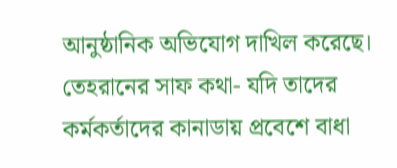আনুষ্ঠানিক অভিযোগ দাখিল করেছে। তেহরানের সাফ কথা- যদি তাদের কর্মকর্তাদের কানাডায় প্রবেশে বাধা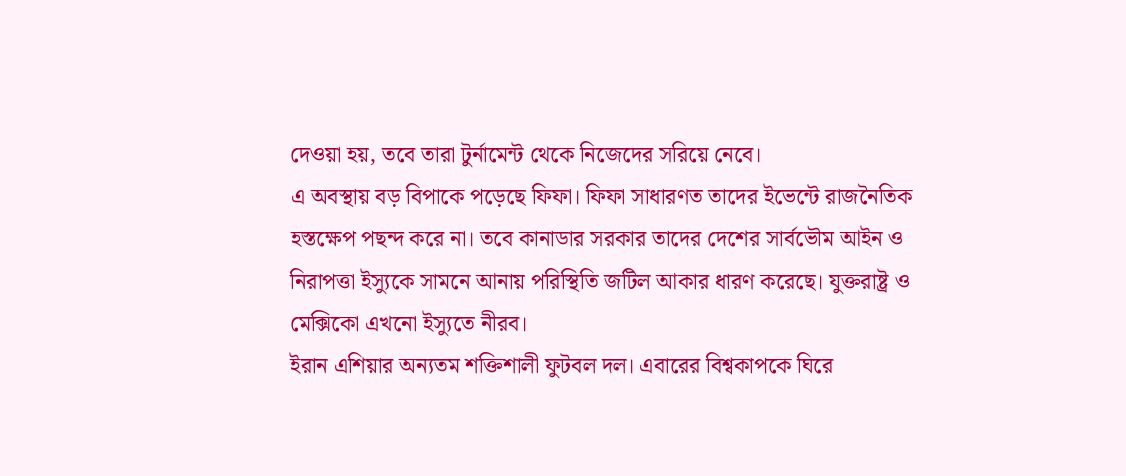দেওয়া হয়, তবে তারা টুর্নামেন্ট থেকে নিজেদের সরিয়ে নেবে।
এ অবস্থায় বড় বিপাকে পড়েছে ফিফা। ফিফা সাধারণত তাদের ইভেন্টে রাজনৈতিক হস্তক্ষেপ পছন্দ করে না। তবে কানাডার সরকার তাদের দেশের সার্বভৌম আইন ও নিরাপত্তা ইস্যুকে সামনে আনায় পরিস্থিতি জটিল আকার ধারণ করেছে। যুক্তরাষ্ট্র ও মেক্সিকো এখনো ইস্যুতে নীরব।
ইরান এশিয়ার অন্যতম শক্তিশালী ফুটবল দল। এবারের বিশ্বকাপকে ঘিরে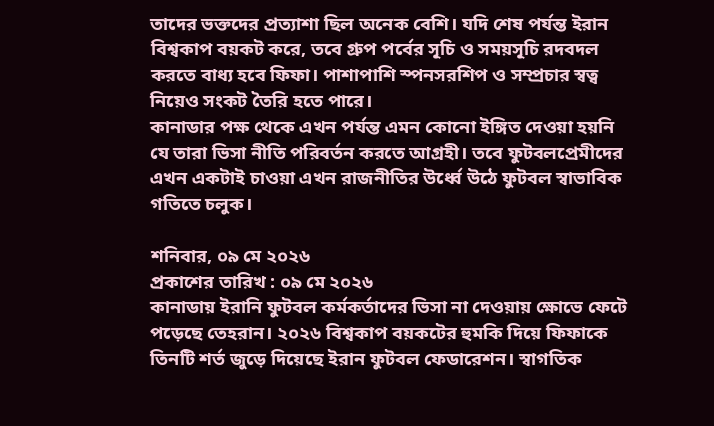তাদের ভক্তদের প্রত্যাশা ছিল অনেক বেশি। যদি শেষ পর্যন্ত ইরান বিশ্বকাপ বয়কট করে, তবে গ্রুপ পর্বের সূচি ও সময়সূচি রদবদল করতে বাধ্য হবে ফিফা। পাশাপাশি স্পনসরশিপ ও সম্প্রচার স্বত্ব নিয়েও সংকট তৈরি হতে পারে।
কানাডার পক্ষ থেকে এখন পর্যন্ত এমন কোনো ইঙ্গিত দেওয়া হয়নি যে তারা ভিসা নীতি পরিবর্তন করতে আগ্রহী। তবে ফুটবলপ্রেমীদের এখন একটাই চাওয়া এখন রাজনীতির উর্ধ্বে উঠে ফুটবল স্বাভাবিক গতিতে চলুক।

শনিবার, ০৯ মে ২০২৬
প্রকাশের তারিখ : ০৯ মে ২০২৬
কানাডায় ইরানি ফুটবল কর্মকর্তাদের ভিসা না দেওয়ায় ক্ষোভে ফেটে পড়েছে তেহরান। ২০২৬ বিশ্বকাপ বয়কটের হুমকি দিয়ে ফিফাকে তিনটি শর্ত জুড়ে দিয়েছে ইরান ফুটবল ফেডারেশন। স্বাগতিক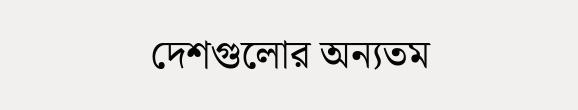দেশগুলোর অন্যতম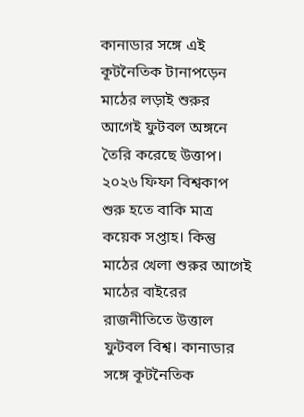কানাডার সঙ্গে এই কূটনৈতিক টানাপড়েন মাঠের লড়াই শুরুর আগেই ফুটবল অঙ্গনে তৈরি করেছে উত্তাপ।
২০২৬ ফিফা বিশ্বকাপ শুরু হতে বাকি মাত্র কয়েক সপ্তাহ। কিন্তু মাঠের খেলা শুরুর আগেই মাঠের বাইরের রাজনীতিতে উত্তাল ফুটবল বিশ্ব। কানাডার সঙ্গে কূটনৈতিক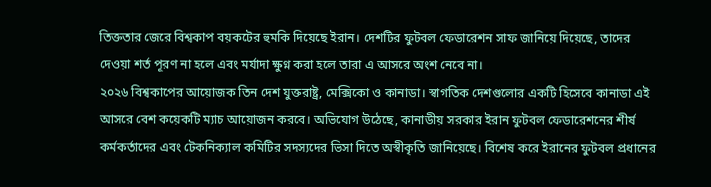তিক্ততার জেরে বিশ্বকাপ বয়কটের হুমকি দিয়েছে ইরান। দেশটির ফুটবল ফেডারেশন সাফ জানিয়ে দিয়েছে, তাদের দেওয়া শর্ত পূরণ না হলে এবং মর্যাদা ক্ষুণ্ন করা হলে তারা এ আসরে অংশ নেবে না।
২০২৬ বিশ্বকাপের আয়োজক তিন দেশ যুক্তরাষ্ট্র, মেক্সিকো ও কানাডা। স্বাগতিক দেশগুলোর একটি হিসেবে কানাডা এই আসরে বেশ কয়েকটি ম্যাচ আয়োজন করবে। অভিযোগ উঠেছে, কানাডীয় সরকার ইরান ফুটবল ফেডারেশনের শীর্ষ কর্মকর্তাদের এবং টেকনিক্যাল কমিটির সদস্যদের ভিসা দিতে অস্বীকৃতি জানিয়েছে। বিশেষ করে ইরানের ফুটবল প্রধানের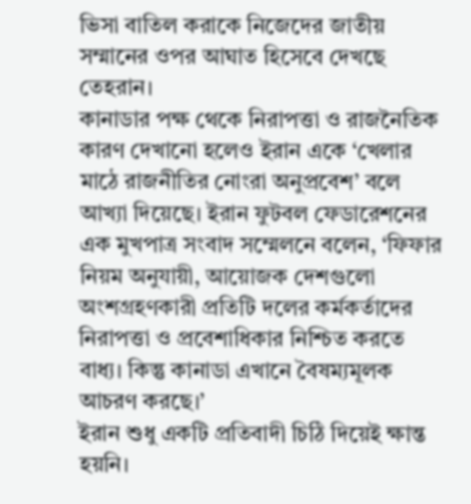ভিসা বাতিল করাকে নিজেদের জাতীয় সম্মানের ওপর আঘাত হিসেবে দেখছে তেহরান।
কানাডার পক্ষ থেকে নিরাপত্তা ও রাজনৈতিক কারণ দেখানো হলেও ইরান একে ‘খেলার মাঠে রাজনীতির নোংরা অনুপ্রবেশ’ বলে আখ্যা দিয়েছে। ইরান ফুটবল ফেডারেশনের এক মুখপাত্র সংবাদ সম্মেলনে বলেন, ‘ফিফার নিয়ম অনুযায়ী, আয়োজক দেশগুলো অংশগ্রহণকারী প্রতিটি দলের কর্মকর্তাদের নিরাপত্তা ও প্রবেশাধিকার নিশ্চিত করতে বাধ্য। কিন্তু কানাডা এখানে বৈষম্যমূলক আচরণ করছে।’
ইরান শুধু একটি প্রতিবাদী চিঠি দিয়েই ক্ষান্ত হয়নি।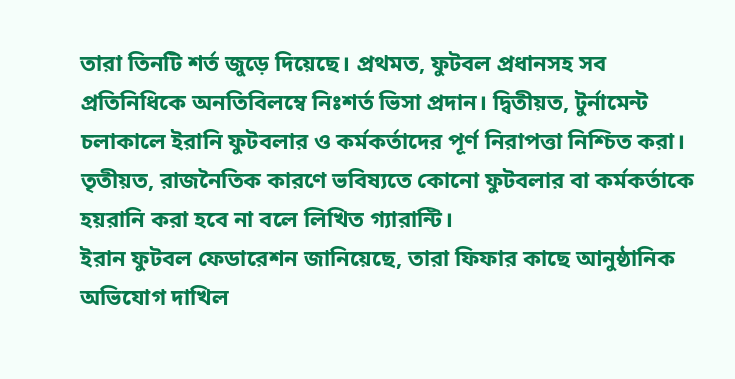তারা তিনটি শর্ত জুড়ে দিয়েছে। প্রথমত, ফুটবল প্রধানসহ সব প্রতিনিধিকে অনতিবিলম্বে নিঃশর্ত ভিসা প্রদান। দ্বিতীয়ত, টুর্নামেন্ট চলাকালে ইরানি ফুটবলার ও কর্মকর্তাদের পূর্ণ নিরাপত্তা নিশ্চিত করা। তৃতীয়ত, রাজনৈতিক কারণে ভবিষ্যতে কোনো ফুটবলার বা কর্মকর্তাকে হয়রানি করা হবে না বলে লিখিত গ্যারান্টি।
ইরান ফুটবল ফেডারেশন জানিয়েছে, তারা ফিফার কাছে আনুষ্ঠানিক অভিযোগ দাখিল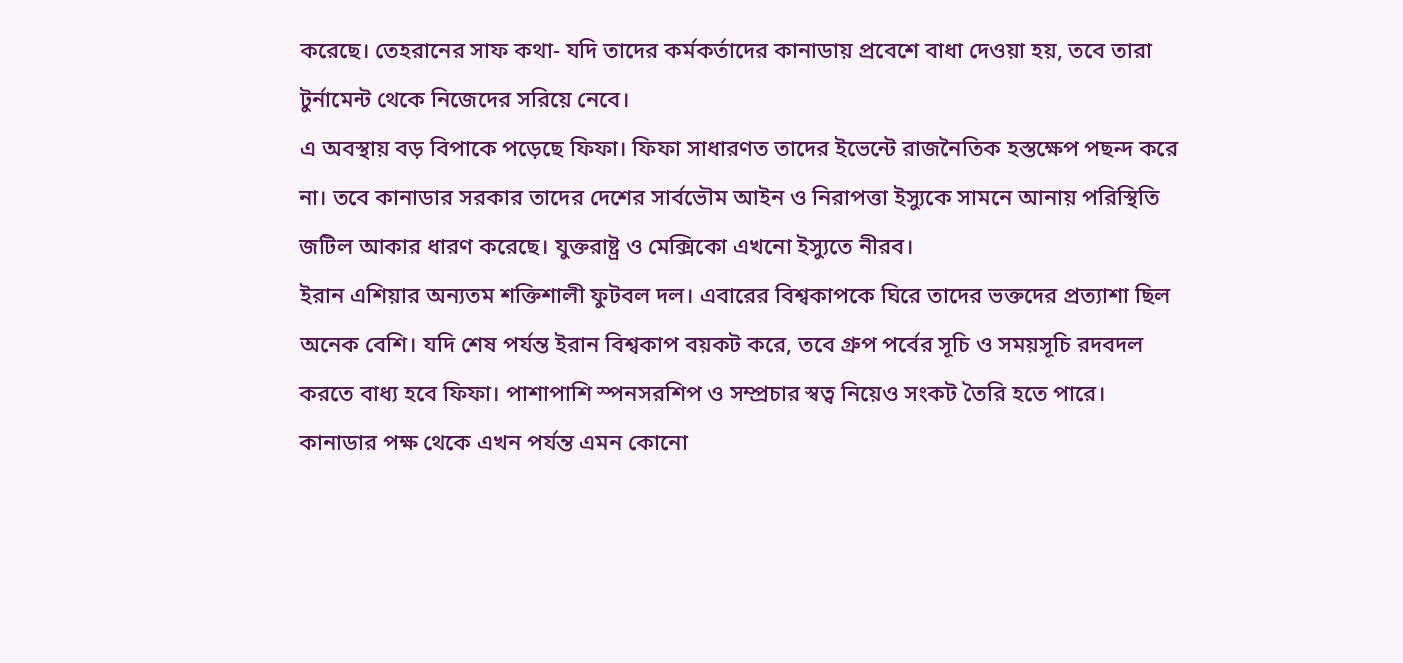করেছে। তেহরানের সাফ কথা- যদি তাদের কর্মকর্তাদের কানাডায় প্রবেশে বাধা দেওয়া হয়, তবে তারা টুর্নামেন্ট থেকে নিজেদের সরিয়ে নেবে।
এ অবস্থায় বড় বিপাকে পড়েছে ফিফা। ফিফা সাধারণত তাদের ইভেন্টে রাজনৈতিক হস্তক্ষেপ পছন্দ করে না। তবে কানাডার সরকার তাদের দেশের সার্বভৌম আইন ও নিরাপত্তা ইস্যুকে সামনে আনায় পরিস্থিতি জটিল আকার ধারণ করেছে। যুক্তরাষ্ট্র ও মেক্সিকো এখনো ইস্যুতে নীরব।
ইরান এশিয়ার অন্যতম শক্তিশালী ফুটবল দল। এবারের বিশ্বকাপকে ঘিরে তাদের ভক্তদের প্রত্যাশা ছিল অনেক বেশি। যদি শেষ পর্যন্ত ইরান বিশ্বকাপ বয়কট করে, তবে গ্রুপ পর্বের সূচি ও সময়সূচি রদবদল করতে বাধ্য হবে ফিফা। পাশাপাশি স্পনসরশিপ ও সম্প্রচার স্বত্ব নিয়েও সংকট তৈরি হতে পারে।
কানাডার পক্ষ থেকে এখন পর্যন্ত এমন কোনো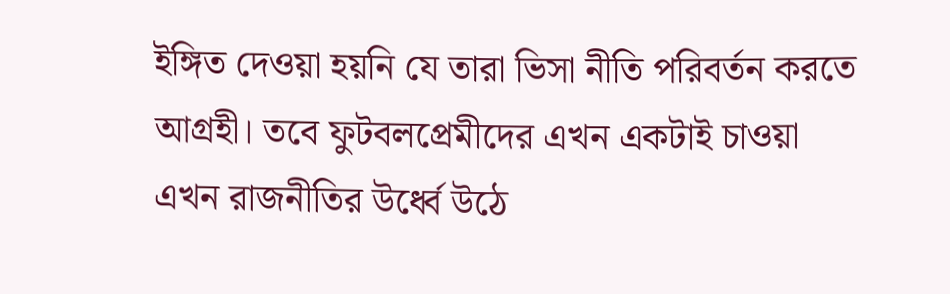ইঙ্গিত দেওয়া হয়নি যে তারা ভিসা নীতি পরিবর্তন করতে আগ্রহী। তবে ফুটবলপ্রেমীদের এখন একটাই চাওয়া এখন রাজনীতির উর্ধ্বে উঠে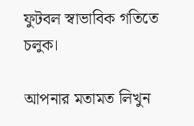ফুটবল স্বাভাবিক গতিতে চলুক।

আপনার মতামত লিখুন